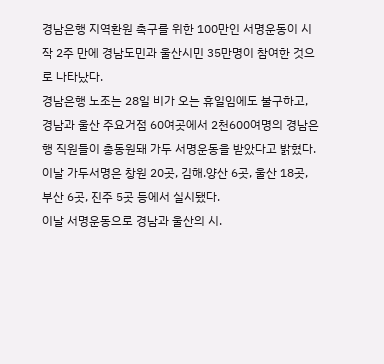경남은행 지역환원 촉구를 위한 100만인 서명운동이 시작 2주 만에 경남도민과 울산시민 35만명이 참여한 것으로 나타났다.
경남은행 노조는 28일 비가 오는 휴일임에도 불구하고, 경남과 울산 주요거점 60여곳에서 2천600여명의 경남은행 직원들이 총동원돼 가두 서명운동을 받았다고 밝혔다.
이날 가두서명은 창원 20곳, 김해.양산 6곳, 울산 18곳, 부산 6곳, 진주 5곳 등에서 실시됐다.
이날 서명운동으로 경남과 울산의 시.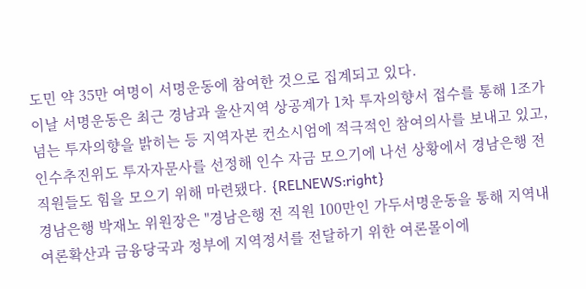도민 약 35만 여명이 서명운동에 참여한 것으로 집계되고 있다.
이날 서명운동은 최근 경남과 울산지역 상공계가 1차 투자의향서 접수를 통해 1조가 넘는 투자의향을 밝히는 등 지역자본 컨소시엄에 적극적인 참여의사를 보내고 있고, 인수추진위도 투자자문사를 선정해 인수 자금 모으기에 나선 상황에서 경남은행 전 직원들도 힘을 모으기 위해 마련됐다. {RELNEWS:right}
경남은행 박재노 위원장은 "경남은행 전 직원 100만인 가두서명운동을 통해 지역내 여론확산과 금융당국과 정부에 지역정서를 전달하기 위한 여론몰이에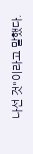나선 것"이라고 말했다.